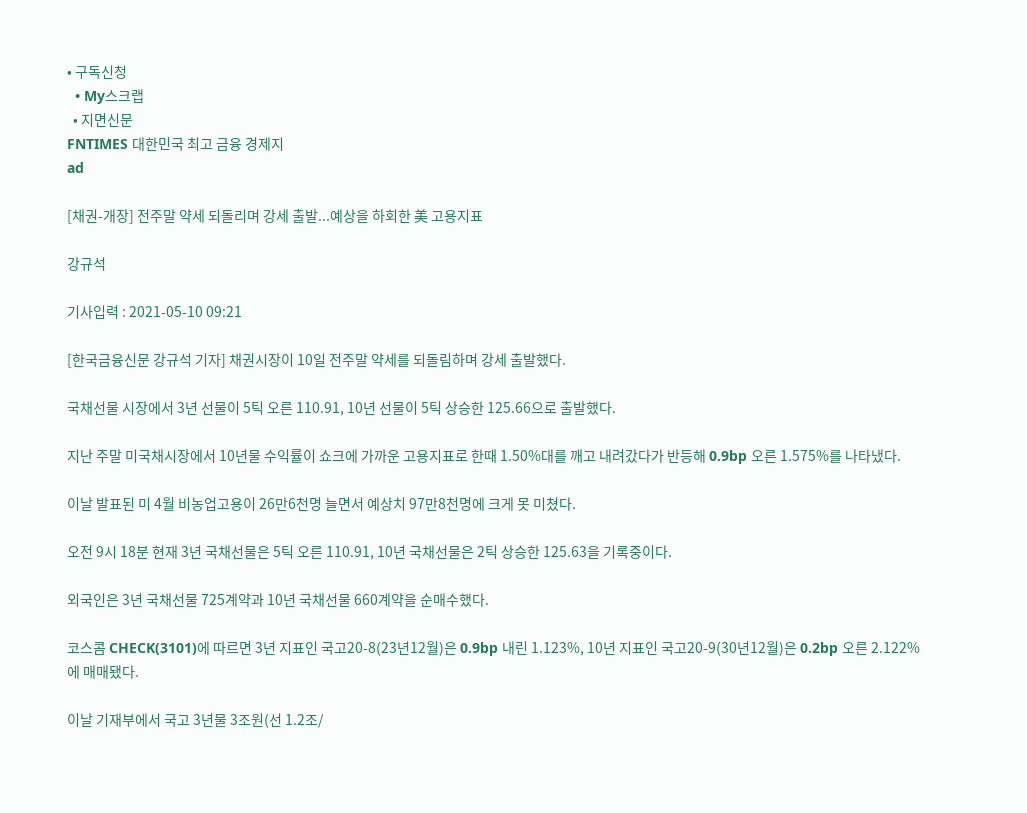• 구독신청
  • My스크랩
  • 지면신문
FNTIMES 대한민국 최고 금융 경제지
ad

[채권-개장] 전주말 약세 되돌리며 강세 출발...예상을 하회한 美 고용지표

강규석

기사입력 : 2021-05-10 09:21

[한국금융신문 강규석 기자] 채권시장이 10일 전주말 약세를 되돌림하며 강세 출발했다.

국채선물 시장에서 3년 선물이 5틱 오른 110.91, 10년 선물이 5틱 상승한 125.66으로 출발했다.

지난 주말 미국채시장에서 10년물 수익률이 쇼크에 가까운 고용지표로 한때 1.50%대를 깨고 내려갔다가 반등해 0.9bp 오른 1.575%를 나타냈다.

이날 발표된 미 4월 비농업고용이 26만6천명 늘면서 예상치 97만8천명에 크게 못 미쳤다.

오전 9시 18분 현재 3년 국채선물은 5틱 오른 110.91, 10년 국채선물은 2틱 상승한 125.63을 기록중이다.

외국인은 3년 국채선물 725계약과 10년 국채선물 660계약을 순매수했다.

코스콤 CHECK(3101)에 따르면 3년 지표인 국고20-8(23년12월)은 0.9bp 내린 1.123%, 10년 지표인 국고20-9(30년12월)은 0.2bp 오른 2.122%에 매매됐다.

이날 기재부에서 국고 3년물 3조원(선 1.2조/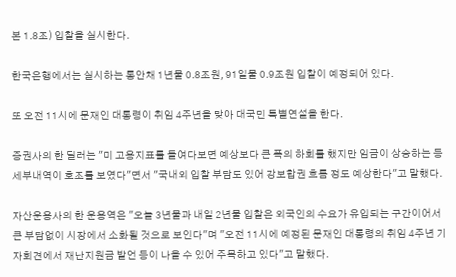본 1.8조) 입찰을 실시한다.

한국은행에서는 실시하는 통안채 1년물 0.8조원, 91일물 0.9조원 입찰이 예정되어 있다.

또 오전 11시에 문재인 대통령이 취임 4주년을 맞아 대국민 특별연설을 한다.

증권사의 한 딜러는 "미 고용지표를 들여다보면 예상보다 큰 폭의 하회를 했지만 임금이 상승하는 등 세부내역이 호조를 보였다"면서 "국내외 입찰 부담도 있어 강보합권 흐름 정도 예상한다"고 말했다.

자산운용사의 한 운용역은 "오늘 3년물과 내일 2년물 입찰은 외국인의 수요가 유입되는 구간이어서 큰 부담없이 시장에서 소화될 것으로 보인다"며 "오전 11시에 예정된 문재인 대통령의 취임 4주년 기자회견에서 재난지원금 발언 등이 나올 수 있어 주목하고 있다"고 말했다.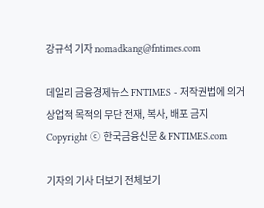강규석 기자 nomadkang@fntimes.com

데일리 금융경제뉴스 FNTIMES - 저작권법에 의거 상업적 목적의 무단 전재, 복사, 배포 금지
Copyright ⓒ 한국금융신문 & FNTIMES.com

기자의 기사 더보기 전체보기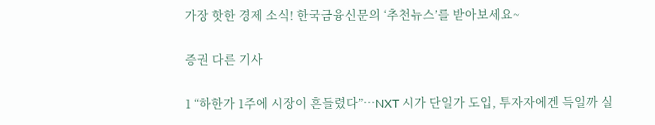가장 핫한 경제 소식! 한국금융신문의 ‘추천뉴스’를 받아보세요~

증권 다른 기사

1 “하한가 1주에 시장이 흔들렸다”…NXT 시가 단일가 도입, 투자자에겐 득일까 실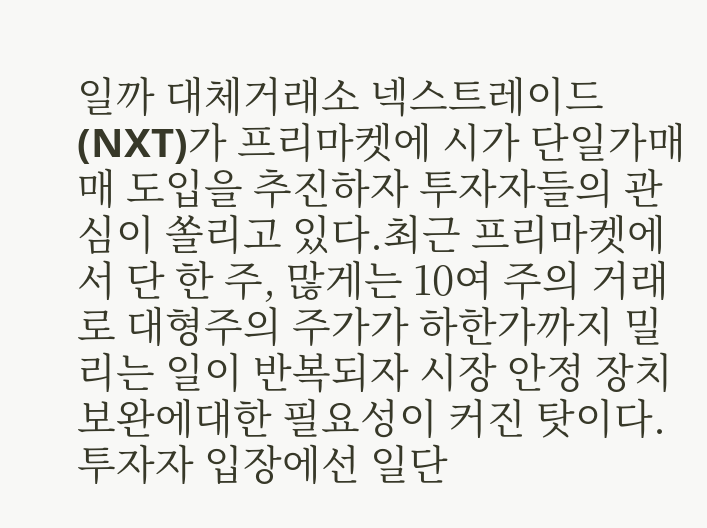일까 대체거래소 넥스트레이드(NXT)가 프리마켓에 시가 단일가매매 도입을 추진하자 투자자들의 관심이 쏠리고 있다.최근 프리마켓에서 단 한 주, 많게는 10여 주의 거래로 대형주의 주가가 하한가까지 밀리는 일이 반복되자 시장 안정 장치 보완에대한 필요성이 커진 탓이다.투자자 입장에선 일단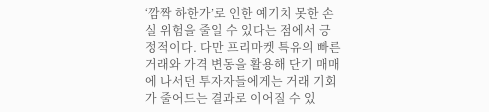‘깜짝 하한가’로 인한 예기치 못한 손실 위험을 줄일 수 있다는 점에서 긍정적이다. 다만 프리마켓 특유의 빠른 거래와 가격 변동을 활용해 단기 매매에 나서던 투자자들에게는 거래 기회가 줄어드는 결과로 이어질 수 있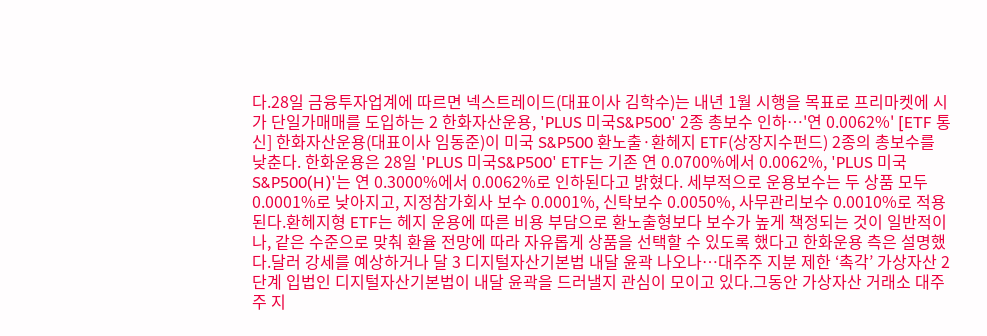다.28일 금융투자업계에 따르면 넥스트레이드(대표이사 김학수)는 내년 1월 시행을 목표로 프리마켓에 시가 단일가매매를 도입하는 2 한화자산운용, 'PLUS 미국S&P500' 2종 총보수 인하…'연 0.0062%' [ETF 통신] 한화자산운용(대표이사 임동준)이 미국 S&P500 환노출·환헤지 ETF(상장지수펀드) 2종의 총보수를 낮춘다. 한화운용은 28일 'PLUS 미국S&P500' ETF는 기존 연 0.0700%에서 0.0062%, 'PLUS 미국S&P500(H)'는 연 0.3000%에서 0.0062%로 인하된다고 밝혔다. 세부적으로 운용보수는 두 상품 모두 0.0001%로 낮아지고, 지정참가회사 보수 0.0001%, 신탁보수 0.0050%, 사무관리보수 0.0010%로 적용된다.환헤지형 ETF는 헤지 운용에 따른 비용 부담으로 환노출형보다 보수가 높게 책정되는 것이 일반적이나, 같은 수준으로 맞춰 환율 전망에 따라 자유롭게 상품을 선택할 수 있도록 했다고 한화운용 측은 설명했다.달러 강세를 예상하거나 달 3 디지털자산기본법 내달 윤곽 나오나…대주주 지분 제한 ‘촉각’ 가상자산 2단계 입법인 디지털자산기본법이 내달 윤곽을 드러낼지 관심이 모이고 있다.그동안 가상자산 거래소 대주주 지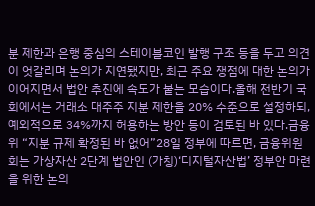분 제한과 은행 중심의 스테이블코인 발행 구조 등을 두고 의견이 엇갈리며 논의가 지연됐지만, 최근 주요 쟁점에 대한 논의가 이어지면서 법안 추진에 속도가 붙는 모습이다.올해 전반기 국회에서는 거래소 대주주 지분 제한을 20% 수준으로 설정하되, 예외적으로 34%까지 허용하는 방안 등이 검토된 바 있다.금융위 “지분 규제 확정된 바 없어”28일 정부에 따르면, 금융위원회는 가상자산 2단계 법안인 (가칭)‘디지털자산법’ 정부안 마련을 위한 논의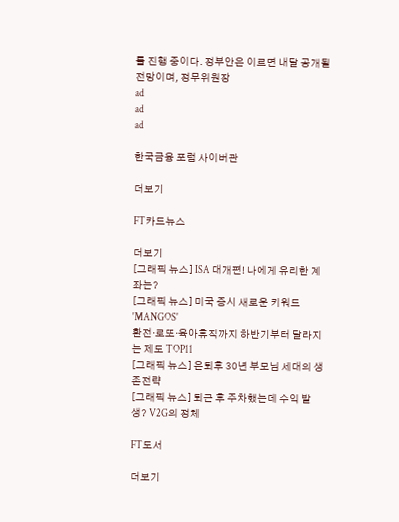를 진행 중이다. 정부안은 이르면 내달 공개될 전망이며, 정무위원장
ad
ad
ad

한국금융 포럼 사이버관

더보기

FT카드뉴스

더보기
[그래픽 뉴스] ISA 대개편! 나에게 유리한 계좌는?
[그래픽 뉴스] 미국 증시 새로운 키워드 'MANGOS'
환전·로또·육아휴직까지 하반기부터 달라지는 제도 TOP11
[그래픽 뉴스] 은퇴후 30년 부모님 세대의 생존전략
[그래픽 뉴스] 퇴근 후 주차했는데 수익 발생? V2G의 정체

FT도서

더보기